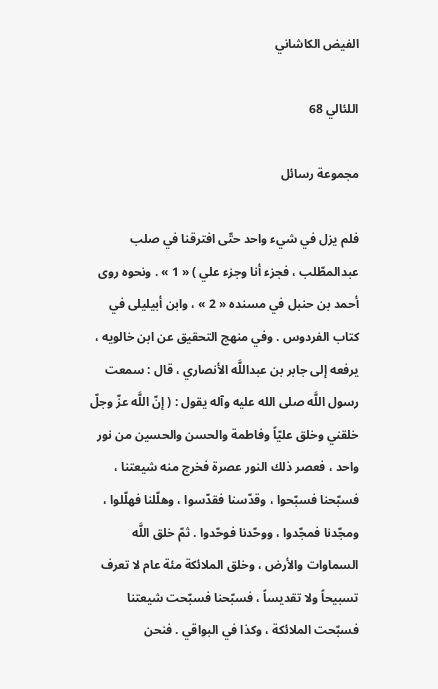الفيض الكاشاني

اللئالي 68

مجموعة رسائل

فلم يزل في شيء واحد حتّى افترقنا في صلب عبدالمطّلب ، فجزء أنا وجزء علي ) « 1 » . ونحوه روى أحمد بن حنبل في مسنده « 2 » ، وابن أبيليلى في كتاب الفردوس . وفي منهج التحقيق عن ابن خالويه ، يرفعه إلى جابر بن عبداللَّه الأنصاري ، قال : سمعت رسول اللَّه صلى الله عليه وآله يقول : ( إنّ اللَّه عزّ وجلّ خلقني وخلق عليّاً وفاطمة والحسن والحسين من نور واحد ، فعصر ذلك النور عصرة فخرج منه شيعتنا ، فسبّحنا فسبّحوا ، وقدّسنا فقدّسوا ، وهلّلنا فهلّلوا ، ومجّدنا فمجّدوا ، ووحّدنا فوحّدوا . ثمّ خلق اللَّه السماوات والأرض ، وخلق الملائكة مئة عام لا تعرف تسبيحاً ولا تقديساً ، فسبّحنا فسبّحت شيعتنا فسبّحت الملائكة ، وكذا في البواقي . فنحن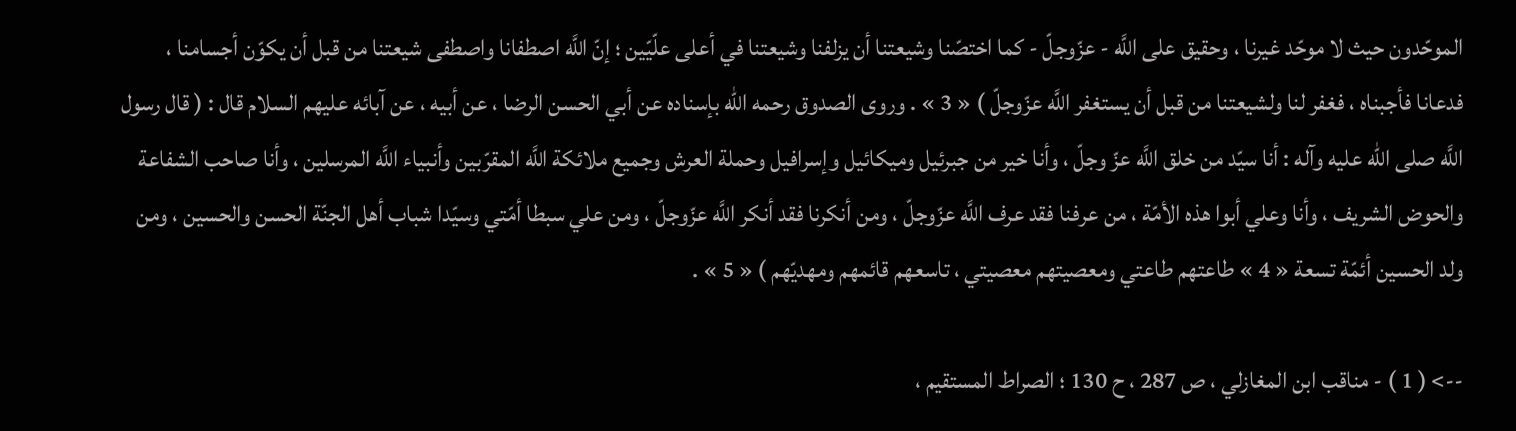الموحّدون حيث لا موحّد غيرنا ، وحقيق على اللَّه - عزّوجلّ - كما اختصّنا وشيعتنا أن يزلفنا وشيعتنا في أعلى علّيّين ؛ إنّ اللَّه اصطفانا واصطفى شيعتنا من قبل أن يكوّن أجسامنا ، فدعانا فأجبناه ، فغفر لنا ولشيعتنا من قبل أن يستغفر اللَّه عزّوجلّ ) « 3 » . وروى الصدوق رحمه الله بإسناده عن أبي الحسن الرضا ، عن أبيه ، عن آبائه عليهم السلام قال : ( قال رسول اللَّه صلى الله عليه وآله : أنا سيّد من خلق اللَّه عزّ وجلّ ، وأنا خير من جبرئيل وميكائيل وإسرافيل وحملة العرش وجميع ملائكة اللَّه المقرّبين وأنبياء اللَّه المرسلين ، وأنا صاحب الشفاعة والحوض الشريف ، وأنا وعلي أبوا هذه الأمّة ، من عرفنا فقد عرف اللَّه عزّوجلّ ، ومن أنكرنا فقد أنكر اللَّه عزّوجلّ ، ومن علي سبطا أمّتي وسيّدا شباب أهل الجنّة الحسن والحسين ، ومن ولد الحسين أئمّة تسعة « 4 » طاعتهم طاعتي ومعصيتهم معصيتي ، تاسعهم قائمهم ومهديّهم ) « 5 » .

--> ( 1 ) - مناقب ابن المغازلي ، ص 287 ، ح 130 ؛ الصراط المستقيم ،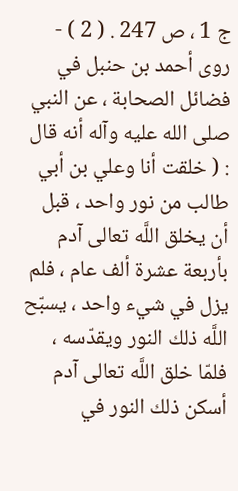ج 1 ، ص 247 . ( 2 ) - روى أحمد بن حنبل في فضائل الصحابة ، عن النبي صلى الله عليه وآله أنه قال : ( خلقت أنا وعلي بن أبي طالب من نور واحد ، قبل أن يخلق اللَّه تعالى آدم بأربعة عشرة ألف عام ، فلم يزل في شيء واحد ، يسبّح اللَّه ذلك النور ويقدّسه ، فلمّا خلق اللَّه تعالى آدم أسكن ذلك النور في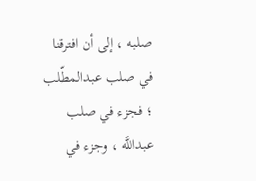صلبه ، إلى أن افترقنا في صلب عبدالمطّلب ؛ فجزء في صلب عبداللَّه ، وجزء في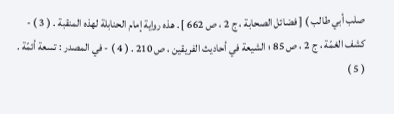صلب أبي طالب ) [ فضائل الصحابة ، ج 2 ، ص 662 ] . هذه رواية إمام الحنابلة لهذه المنقبة . ( 3 ) - كشف الغمّة ، ج 2 ، ص 85 ؛ الشيعة في أحاديث الفريقين ، ص 210 . ( 4 ) - في المصدر : تسعة أئمّة . ( 5 )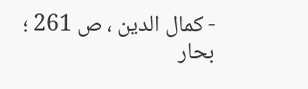- كمال الدين ، ص 261 ؛ بحار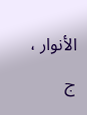الأنوار ، ج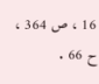16 ، ص 364 ، ح 66 .